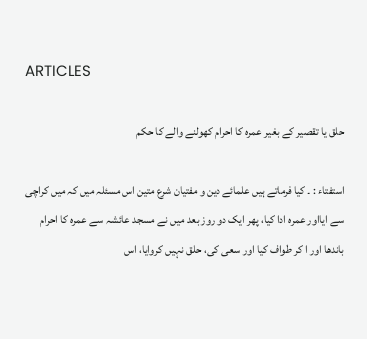ARTICLES

حلق یا تقصیر کے بغیر عمرہ کا احرام کھولنے والے کا حکم

استفتاء : ۔ کیا فرماتے ہیں علمائے دین و مفتیان شرع متین اس مسئلہ میں کہ میں کراچی سے ایااور عمرہ ادا کیا، پھر ایک دو روز بعد میں نے مسجد عائشہ سے عمرہ کا احرام باندھا اور ا کر طواف کیا اور سعی کی، حلق نہیں کروایا، اس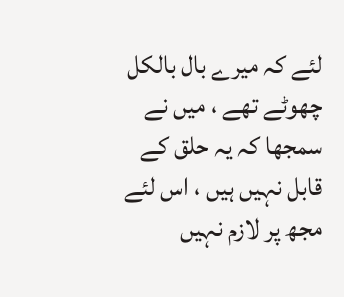لئے کہ میرے بال بالکل چھوٹے تھے ، میں نے سمجھا کہ یہ حلق کے قابل نہیں ہیں ، اس لئے مجھ پر لازم نہیں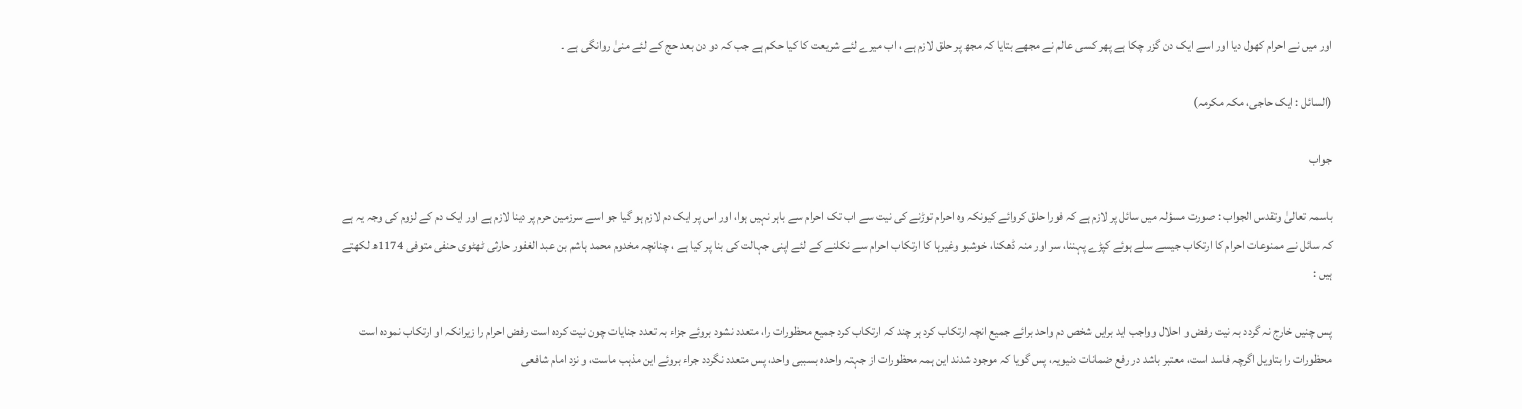اور میں نے احرام کھول دیا اور اسے ایک دن گزر چکا ہے پھر کسی عالم نے مجھے بتایا کہ مجھ پر حلق لازم ہے ، اب میرے لئے شریعت کا کیا حکم ہے جب کہ دو دن بعد حج کے لئے منیٰ روانگی ہے ۔

(السائل : ایک حاجی، مکہ مکرمہ)

جواب

باسمہ تعالیٰ وتقدس الجواب : صورت مسؤلہ میں سائل پر لازم ہے کہ فورا حلق کروائے کیونکہ وہ احرام توڑنے کی نیت سے اب تک احرام سے باہر نہیں ہوا، اور اس پر ایک دم لازم ہو گیا جو اسے سرزمین حرم پر دینا لازم ہے اور ایک دم کے لزوم کی وجہ یہ ہے کہ سائل نے ممنوعات احرام کا ارتکاب جیسے سلے ہوئے کپڑے پہننا، سر اور منہ ڈھکنا، خوشبو وغیرہا کا ارتکاب احرام سے نکلنے کے لئے اپنی جہالت کی بنا پر کیا ہے ، چنانچہ مخدوم محمد ہاشم بن عبد الغفور حارثی ٹھٹوی حنفی متوفی 1174ھ لکھتے ہیں :

پس چنیں خارج نہ گردد بہ نیت رفض و احلال وواجب اید برایں شخص دم واحد برائے جمیع انچہ ارتکاب کرد ہر چند کہ ارتکاب کرد جمیع محظورات را، متعدد نشود بروئے جزاء بہ تعدد جنایات چون نیت کردہ است رفض احرام را زیرانکہ او ارتکاب نمودہ است محظورات را بتاویل اگرچہ فاسد است، معتبر باشد در رفع ضمانات دنیویہ، پس گویا کہ موجود شدند این ہمہ محظورات از جہتہ واحدہ بسببی واحد، پس متعدد نگردد جراء بروئے این مذہب ماست، و نزد امام شافعی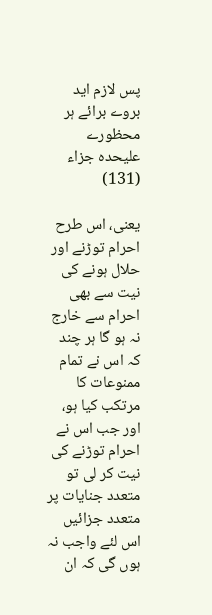پس لازم اید بروے برائے ہر محظورے علیحدہ جزاء (131)

یعنی، اس طرح احرام توڑنے اور حلال ہونے کی نیت سے بھی احرام سے خارج نہ ہو گا ہر چند کہ اس نے تمام ممنوعات کا مرتکب کیا ہو، اور جب اس نے احرام توڑنے کی نیت کر لی تو متعدد جنایات پر متعدد جزائیں اس لئے واجب نہ ہوں گی کہ ان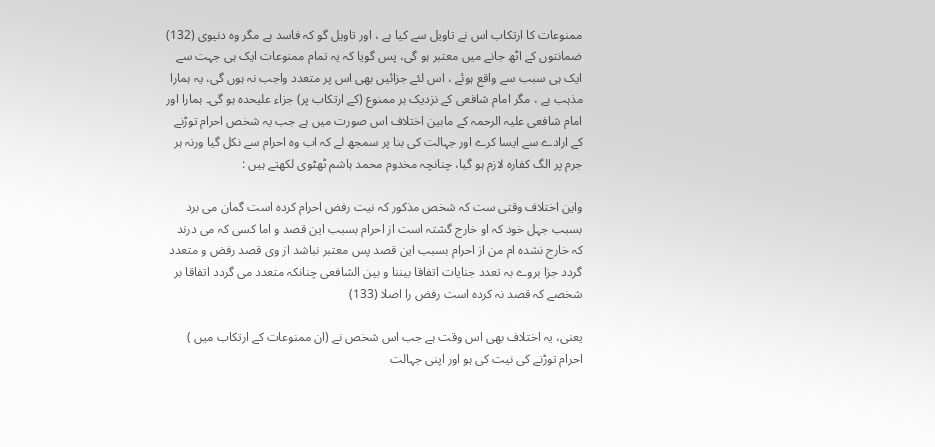ممنوعات کا ارتکاب اس نے تاویل سے کیا ہے ، اور تاویل گو کہ فاسد ہے مگر وہ دنیوی (132) ضمانتوں کے اٹھ جانے میں معتبر ہو گی، پس گویا کہ یہ تمام ممنوعات ایک ہی جہت سے ایک ہی سبب سے واقع ہوئے ، اس لئے جزائیں بھی اس پر متعدد واجب نہ ہوں گی، یہ ہمارا مذہب ہے ، مگر امام شافعی کے نزدیک ہر ممنوع (کے ارتکاب پر) جزاء علیحدہ ہو گی۔ ہمارا اور امام شافعی علیہ الرحمہ کے مابین اختلاف اس صورت میں ہے جب یہ شخص احرام توڑنے کے ارادے سے ایسا کرے اور جہالت کی بنا پر سمجھ لے کہ اب وہ احرام سے نکل گیا ورنہ ہر جرم پر الگ کفارہ لازم ہو گیا، چنانچہ مخدوم محمد ہاشم ٹھٹوی لکھتے ہیں :

واین اختلاف وقتی ست کہ شخص مذکور کہ نیت رفض احرام کردہ است گمان می برد بسبب جہل خود کہ او خارج گشتہ است از احرام بسبب این قصد و اما کسی کہ می درند کہ خارج نشدہ ام من از احرام بسبب این قصد پس معتبر نباشد از وی قصد رفض و متعدد گردد جزا بروے بہ تعدد جنایات اتفاقا بیننا و بین الشافعی چنانکہ متعدد می گردد اتفاقا بر شخصے کہ قصد نہ کردہ است رفض را اصلا (133)

یعنی، یہ اختلاف بھی اس وقت ہے جب اس شخص نے (ان ممنوعات کے ارتکاب میں ) احرام توڑنے کی نیت کی ہو اور اپنی جہالت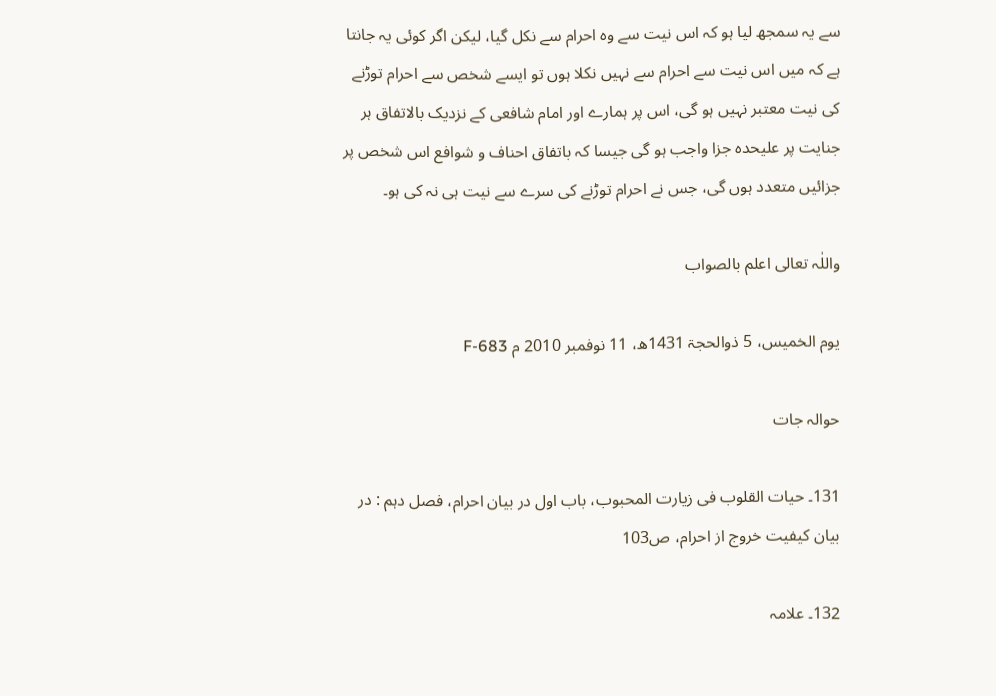سے یہ سمجھ لیا ہو کہ اس نیت سے وہ احرام سے نکل گیا، لیکن اگر کوئی یہ جانتا ہے کہ میں اس نیت سے احرام سے نہیں نکلا ہوں تو ایسے شخص سے احرام توڑنے کی نیت معتبر نہیں ہو گی، اس پر ہمارے اور امام شافعی کے نزدیک بالاتفاق ہر جنایت پر علیحدہ جزا واجب ہو گی جیسا کہ باتفاق احناف و شوافع اس شخص پر جزائیں متعدد ہوں گی، جس نے احرام توڑنے کی سرے سے نیت ہی نہ کی ہو۔

واللٰہ تعالی اعلم بالصواب

یوم الخمیس، 5 ذوالحجۃ 1431ھ، 11 نوفمبر 2010 م 683-F

حوالہ جات

131۔ حیات القلوب فی زیارت المحبوب، باب اول در بیان احرام، فصل دہم : در بیان کیفیت خروج از احرام، ص103

132۔ علامہ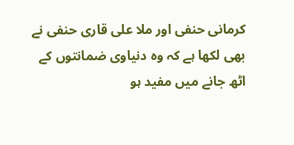کرمانی حنفی اور ملا علی قاری حنفی نے بھی لکھا ہے کہ وہ دنیاوی ضمانتوں کے اٹھ جانے میں مفید ہو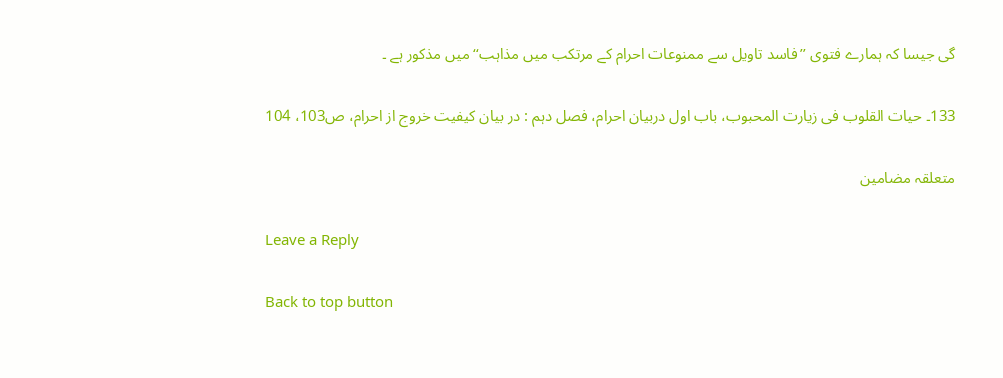گی جیسا کہ ہمارے فتوی ’’فاسد تاویل سے ممنوعات احرام کے مرتکب میں مذاہب‘‘ میں مذکور ہے ۔

133۔ حیات القلوب فی زیارت المحبوب، باب اول دربیان احرام، فصل دہم : در بیان کیفیت خروج از احرام، ص103، 104

متعلقہ مضامین

Leave a Reply

Back to top button